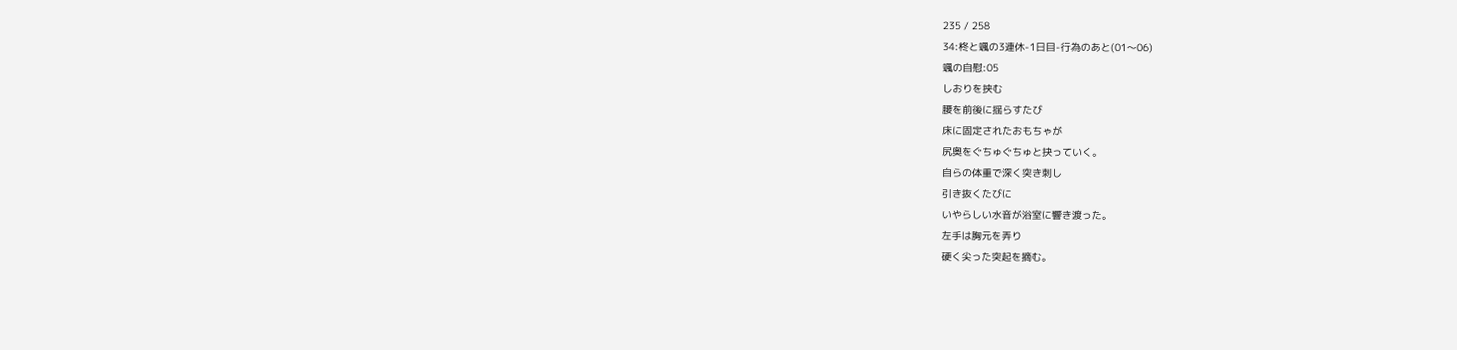235 / 258
34:柊と颯の3連休-1日目-行為のあと(01〜06)
颯の自慰:05
しおりを挟む
腰を前後に揺らすたび
床に固定されたおもちゃが
尻奥をぐちゅぐちゅと抉っていく。
自らの体重で深く突き刺し
引き抜くたびに
いやらしい水音が浴室に響き渡った。
左手は胸元を弄り
硬く尖った突起を摘む。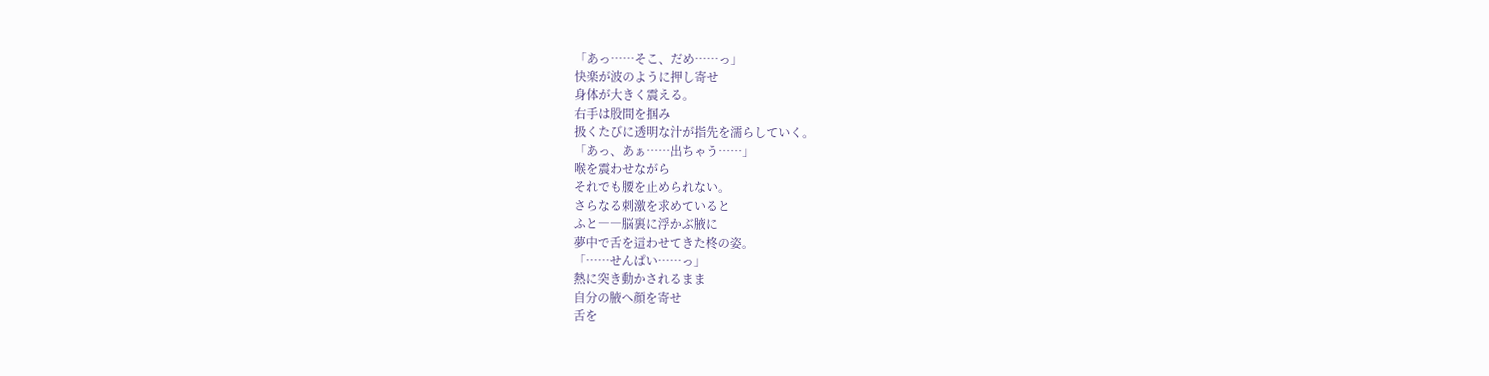「あっ……そこ、だめ……っ」
快楽が波のように押し寄せ
身体が大きく震える。
右手は股間を掴み
扱くたびに透明な汁が指先を濡らしていく。
「あっ、あぁ……出ちゃう……」
喉を震わせながら
それでも腰を止められない。
さらなる刺激を求めていると
ふと――脳裏に浮かぶ腋に
夢中で舌を這わせてきた柊の姿。
「……せんぱい……っ」
熱に突き動かされるまま
自分の腋へ顔を寄せ
舌を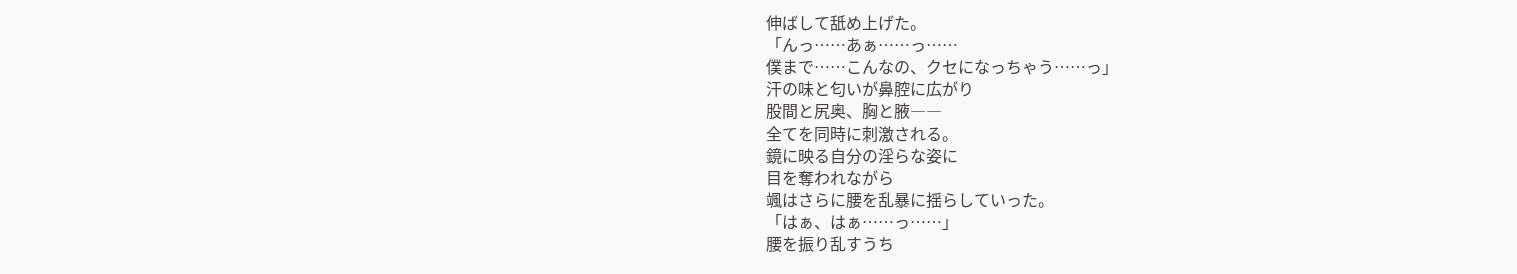伸ばして舐め上げた。
「んっ……あぁ……っ……
僕まで……こんなの、クセになっちゃう……っ」
汗の味と匂いが鼻腔に広がり
股間と尻奥、胸と腋――
全てを同時に刺激される。
鏡に映る自分の淫らな姿に
目を奪われながら
颯はさらに腰を乱暴に揺らしていった。
「はぁ、はぁ……っ……」
腰を振り乱すうち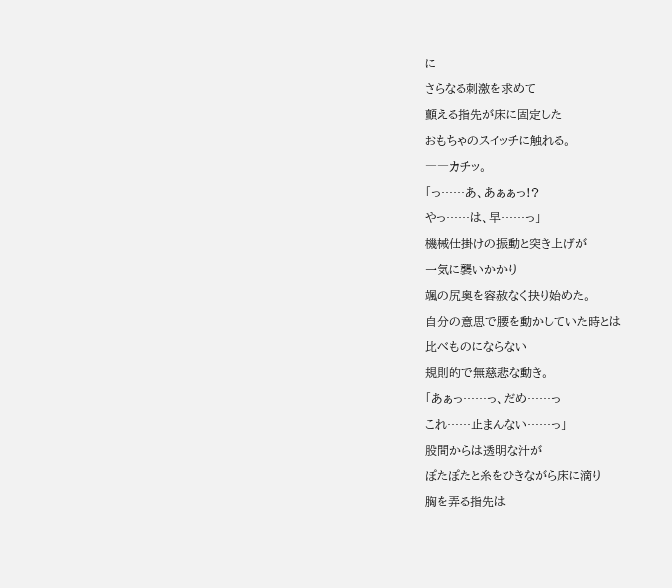に
さらなる刺激を求めて
顫える指先が床に固定した
おもちゃのスイッチに触れる。
――カチッ。
「っ……あ、あぁぁっ!?
やっ……は、早……っ」
機械仕掛けの振動と突き上げが
一気に襲いかかり
颯の尻奥を容赦なく抉り始めた。
自分の意思で腰を動かしていた時とは
比べものにならない
規則的で無慈悲な動き。
「あぁっ……っ、だめ……っ
これ……止まんない……っ」
股間からは透明な汁が
ぽたぽたと糸をひきながら床に滴り
胸を弄る指先は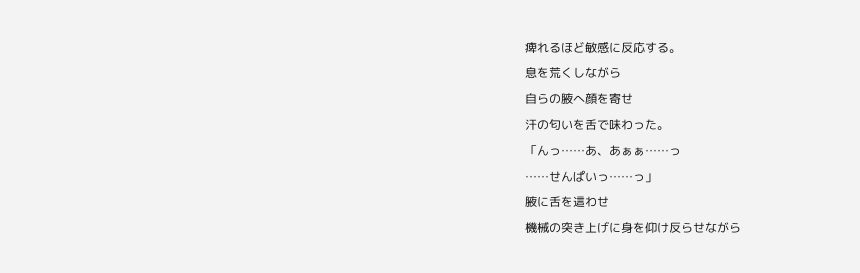痺れるほど敏感に反応する。
息を荒くしながら
自らの腋へ顔を寄せ
汗の匂いを舌で味わった。
「んっ……あ、あぁぁ……っ
……せんぱいっ……っ」
腋に舌を這わせ
機械の突き上げに身を仰け反らせながら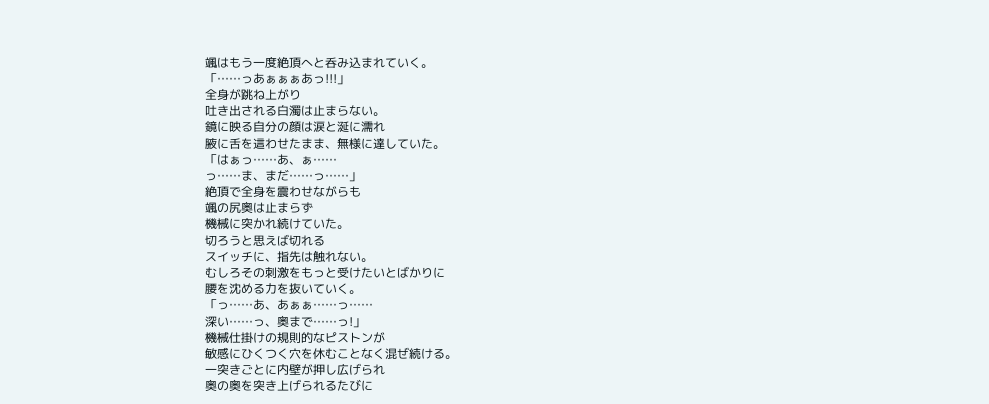颯はもう一度絶頂へと呑み込まれていく。
「……っあぁぁぁあっ!!!」
全身が跳ね上がり
吐き出される白濁は止まらない。
鏡に映る自分の顔は涙と涎に濡れ
腋に舌を這わせたまま、無様に達していた。
「はぁっ……あ、ぁ……
っ……ま、まだ……っ……」
絶頂で全身を震わせながらも
颯の尻奥は止まらず
機械に突かれ続けていた。
切ろうと思えば切れる
スイッチに、指先は触れない。
むしろその刺激をもっと受けたいとばかりに
腰を沈める力を抜いていく。
「っ……あ、あぁぁ……っ……
深い……っ、奥まで……っ!」
機械仕掛けの規則的なピストンが
敏感にひくつく穴を休むことなく混ぜ続ける。
一突きごとに内壁が押し広げられ
奥の奥を突き上げられるたびに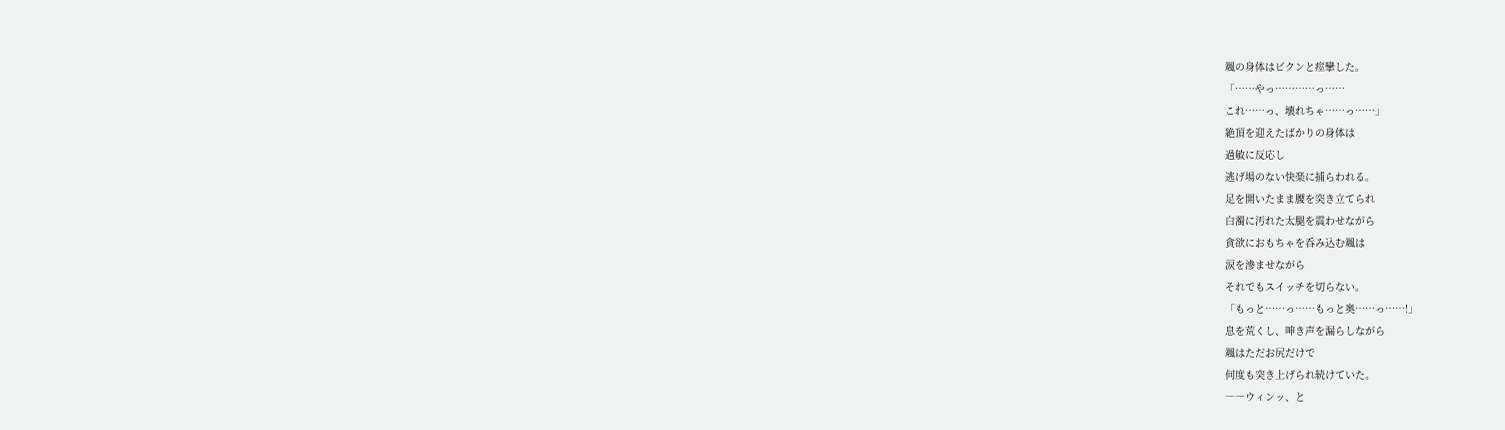颯の身体はビクンと痙攣した。
「……やっ…………っ……
これ……っ、壊れちゃ……っ……」
絶頂を迎えたばかりの身体は
過敏に反応し
逃げ場のない快楽に捕らわれる。
足を開いたまま腰を突き立てられ
白濁に汚れた太腿を震わせながら
貪欲におもちゃを呑み込む颯は
涙を滲ませながら
それでもスイッチを切らない。
「もっと……っ……もっと奥……っ……!」
息を荒くし、呻き声を漏らしながら
颯はただお尻だけで
何度も突き上げられ続けていた。
――ウィンッ、と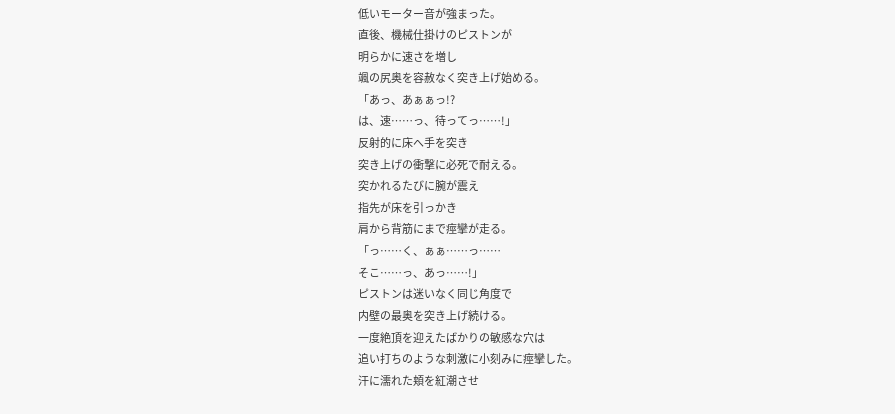低いモーター音が強まった。
直後、機械仕掛けのピストンが
明らかに速さを増し
颯の尻奥を容赦なく突き上げ始める。
「あっ、あぁぁっ!?
は、速……っ、待ってっ……!」
反射的に床へ手を突き
突き上げの衝撃に必死で耐える。
突かれるたびに腕が震え
指先が床を引っかき
肩から背筋にまで痙攣が走る。
「っ……く、ぁぁ……っ……
そこ……っ、あっ……!」
ピストンは迷いなく同じ角度で
内壁の最奥を突き上げ続ける。
一度絶頂を迎えたばかりの敏感な穴は
追い打ちのような刺激に小刻みに痙攣した。
汗に濡れた頬を紅潮させ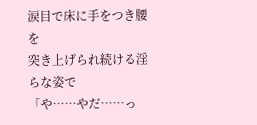涙目で床に手をつき腰を
突き上げられ続ける淫らな姿で
「や……やだ……っ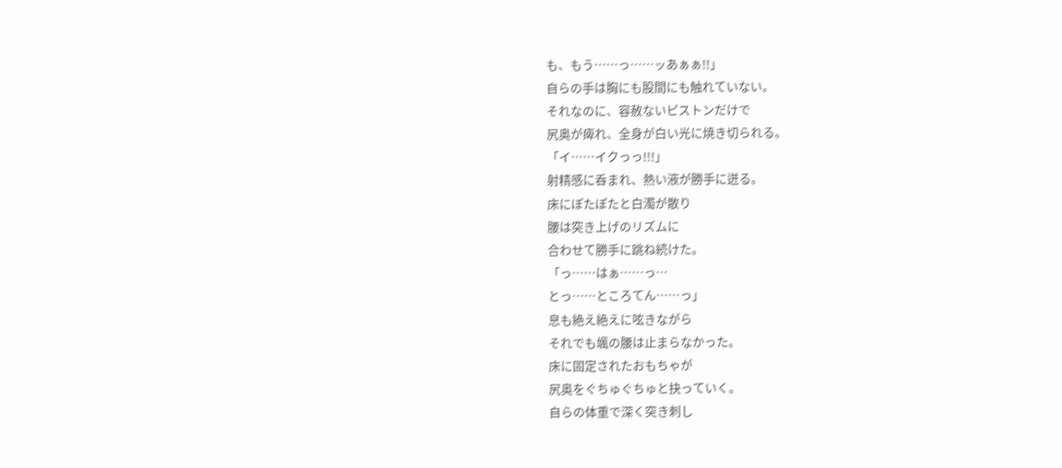も、もう……っ……ッあぁぁ!!」
自らの手は胸にも股間にも触れていない。
それなのに、容赦ないピストンだけで
尻奥が痺れ、全身が白い光に焼き切られる。
「イ……イクっっ!!!」
射精感に呑まれ、熱い液が勝手に迸る。
床にぽたぽたと白濁が散り
腰は突き上げのリズムに
合わせて勝手に跳ね続けた。
「っ……はぁ……っ…
とっ……ところてん……っ」
息も絶え絶えに呟きながら
それでも颯の腰は止まらなかった。
床に固定されたおもちゃが
尻奥をぐちゅぐちゅと抉っていく。
自らの体重で深く突き刺し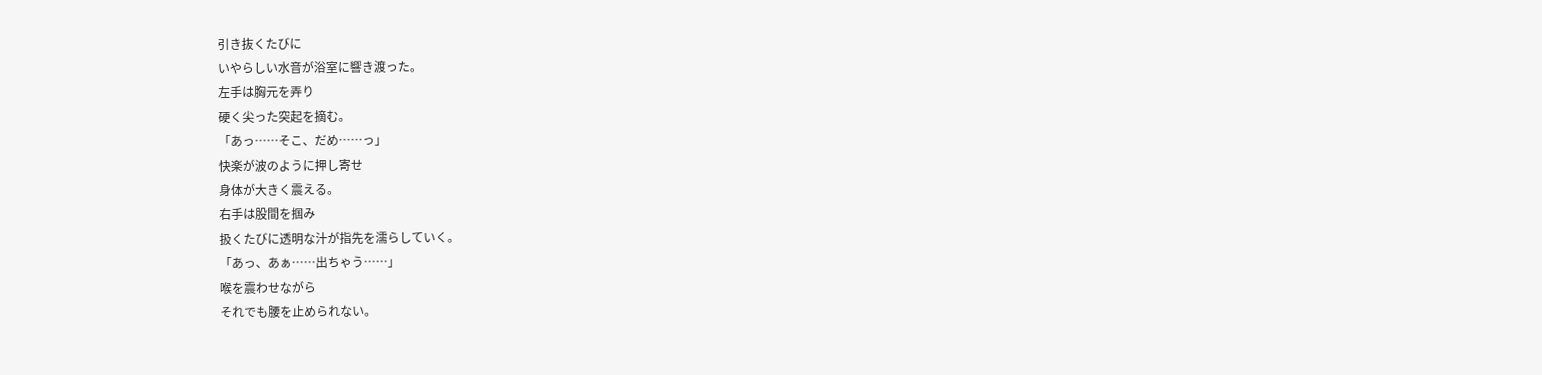引き抜くたびに
いやらしい水音が浴室に響き渡った。
左手は胸元を弄り
硬く尖った突起を摘む。
「あっ……そこ、だめ……っ」
快楽が波のように押し寄せ
身体が大きく震える。
右手は股間を掴み
扱くたびに透明な汁が指先を濡らしていく。
「あっ、あぁ……出ちゃう……」
喉を震わせながら
それでも腰を止められない。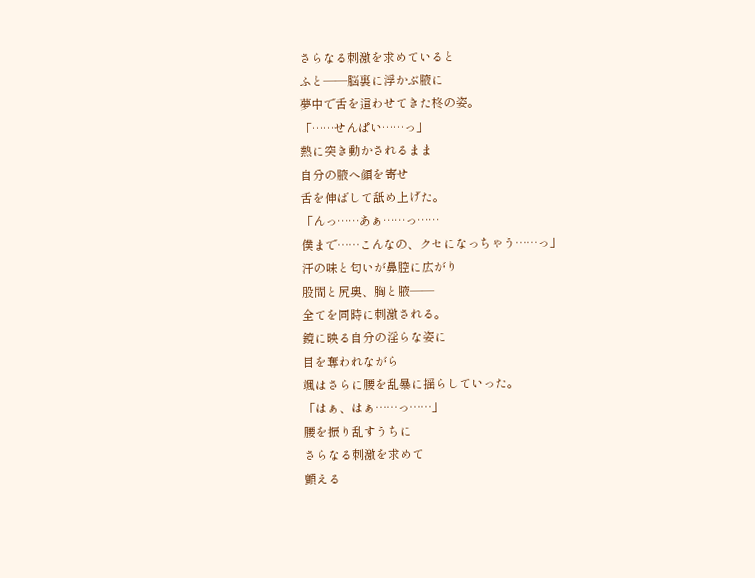さらなる刺激を求めていると
ふと――脳裏に浮かぶ腋に
夢中で舌を這わせてきた柊の姿。
「……せんぱい……っ」
熱に突き動かされるまま
自分の腋へ顔を寄せ
舌を伸ばして舐め上げた。
「んっ……あぁ……っ……
僕まで……こんなの、クセになっちゃう……っ」
汗の味と匂いが鼻腔に広がり
股間と尻奥、胸と腋――
全てを同時に刺激される。
鏡に映る自分の淫らな姿に
目を奪われながら
颯はさらに腰を乱暴に揺らしていった。
「はぁ、はぁ……っ……」
腰を振り乱すうちに
さらなる刺激を求めて
顫える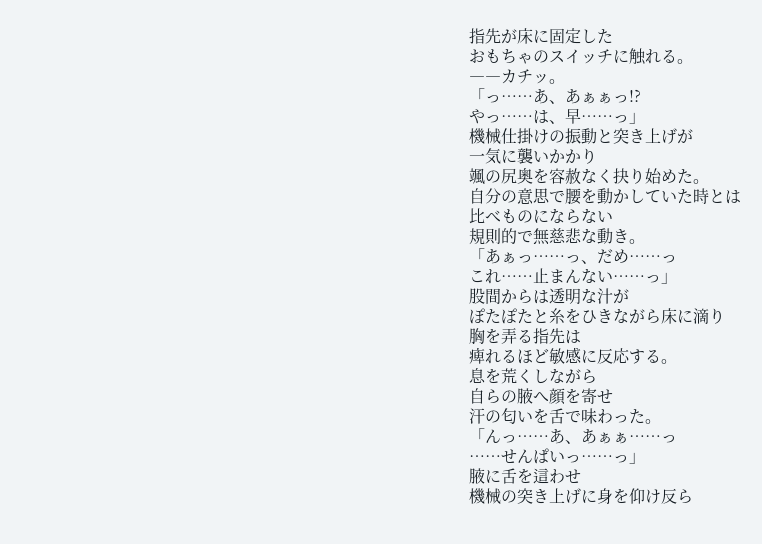指先が床に固定した
おもちゃのスイッチに触れる。
――カチッ。
「っ……あ、あぁぁっ!?
やっ……は、早……っ」
機械仕掛けの振動と突き上げが
一気に襲いかかり
颯の尻奥を容赦なく抉り始めた。
自分の意思で腰を動かしていた時とは
比べものにならない
規則的で無慈悲な動き。
「あぁっ……っ、だめ……っ
これ……止まんない……っ」
股間からは透明な汁が
ぽたぽたと糸をひきながら床に滴り
胸を弄る指先は
痺れるほど敏感に反応する。
息を荒くしながら
自らの腋へ顔を寄せ
汗の匂いを舌で味わった。
「んっ……あ、あぁぁ……っ
……せんぱいっ……っ」
腋に舌を這わせ
機械の突き上げに身を仰け反ら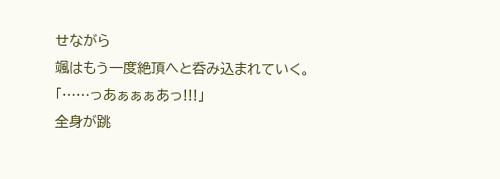せながら
颯はもう一度絶頂へと呑み込まれていく。
「……っあぁぁぁあっ!!!」
全身が跳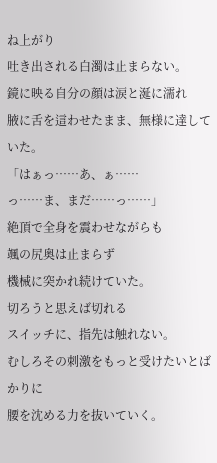ね上がり
吐き出される白濁は止まらない。
鏡に映る自分の顔は涙と涎に濡れ
腋に舌を這わせたまま、無様に達していた。
「はぁっ……あ、ぁ……
っ……ま、まだ……っ……」
絶頂で全身を震わせながらも
颯の尻奥は止まらず
機械に突かれ続けていた。
切ろうと思えば切れる
スイッチに、指先は触れない。
むしろその刺激をもっと受けたいとばかりに
腰を沈める力を抜いていく。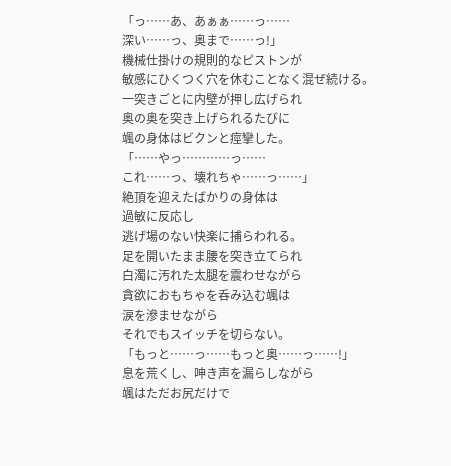「っ……あ、あぁぁ……っ……
深い……っ、奥まで……っ!」
機械仕掛けの規則的なピストンが
敏感にひくつく穴を休むことなく混ぜ続ける。
一突きごとに内壁が押し広げられ
奥の奥を突き上げられるたびに
颯の身体はビクンと痙攣した。
「……やっ…………っ……
これ……っ、壊れちゃ……っ……」
絶頂を迎えたばかりの身体は
過敏に反応し
逃げ場のない快楽に捕らわれる。
足を開いたまま腰を突き立てられ
白濁に汚れた太腿を震わせながら
貪欲におもちゃを呑み込む颯は
涙を滲ませながら
それでもスイッチを切らない。
「もっと……っ……もっと奥……っ……!」
息を荒くし、呻き声を漏らしながら
颯はただお尻だけで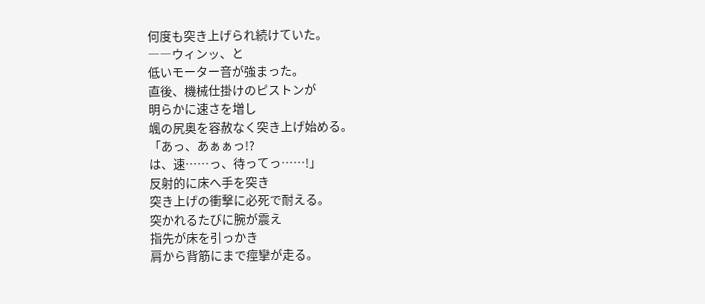何度も突き上げられ続けていた。
――ウィンッ、と
低いモーター音が強まった。
直後、機械仕掛けのピストンが
明らかに速さを増し
颯の尻奥を容赦なく突き上げ始める。
「あっ、あぁぁっ!?
は、速……っ、待ってっ……!」
反射的に床へ手を突き
突き上げの衝撃に必死で耐える。
突かれるたびに腕が震え
指先が床を引っかき
肩から背筋にまで痙攣が走る。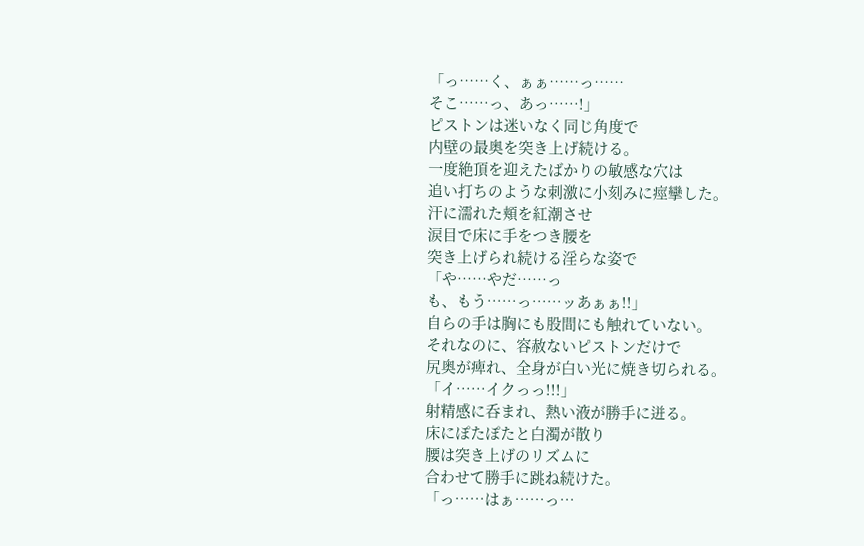「っ……く、ぁぁ……っ……
そこ……っ、あっ……!」
ピストンは迷いなく同じ角度で
内壁の最奥を突き上げ続ける。
一度絶頂を迎えたばかりの敏感な穴は
追い打ちのような刺激に小刻みに痙攣した。
汗に濡れた頬を紅潮させ
涙目で床に手をつき腰を
突き上げられ続ける淫らな姿で
「や……やだ……っ
も、もう……っ……ッあぁぁ!!」
自らの手は胸にも股間にも触れていない。
それなのに、容赦ないピストンだけで
尻奥が痺れ、全身が白い光に焼き切られる。
「イ……イクっっ!!!」
射精感に呑まれ、熱い液が勝手に迸る。
床にぽたぽたと白濁が散り
腰は突き上げのリズムに
合わせて勝手に跳ね続けた。
「っ……はぁ……っ…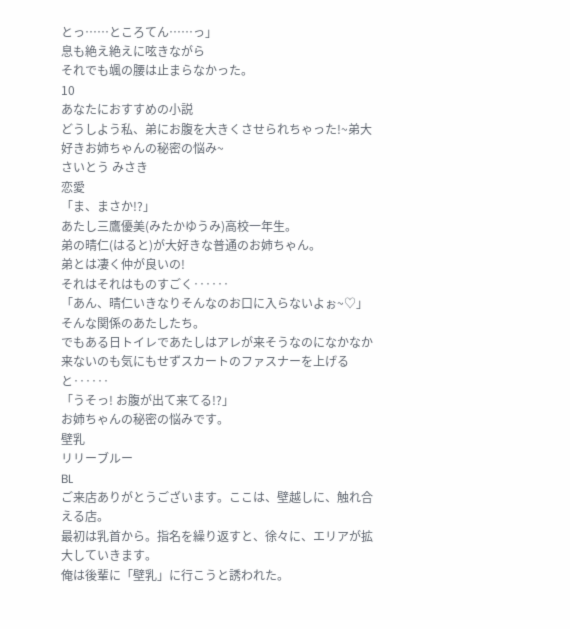とっ……ところてん……っ」
息も絶え絶えに呟きながら
それでも颯の腰は止まらなかった。
10
あなたにおすすめの小説
どうしよう私、弟にお腹を大きくさせられちゃった!~弟大好きお姉ちゃんの秘密の悩み~
さいとう みさき
恋愛
「ま、まさか!?」
あたし三鷹優美(みたかゆうみ)高校一年生。
弟の晴仁(はると)が大好きな普通のお姉ちゃん。
弟とは凄く仲が良いの!
それはそれはものすごく‥‥‥
「あん、晴仁いきなりそんなのお口に入らないよぉ~♡」
そんな関係のあたしたち。
でもある日トイレであたしはアレが来そうなのになかなか来ないのも気にもせずスカートのファスナーを上げると‥‥‥
「うそっ! お腹が出て来てる!?」
お姉ちゃんの秘密の悩みです。
壁乳
リリーブルー
BL
ご来店ありがとうございます。ここは、壁越しに、触れ合える店。
最初は乳首から。指名を繰り返すと、徐々に、エリアが拡大していきます。
俺は後輩に「壁乳」に行こうと誘われた。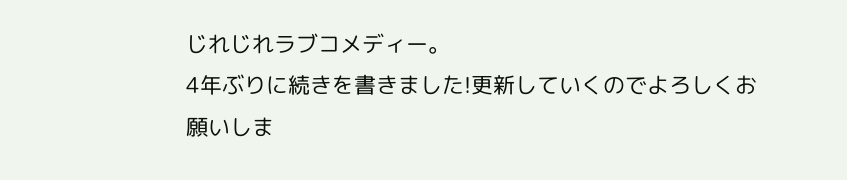じれじれラブコメディー。
4年ぶりに続きを書きました!更新していくのでよろしくお願いしま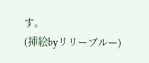す。
(挿絵byリリーブルー)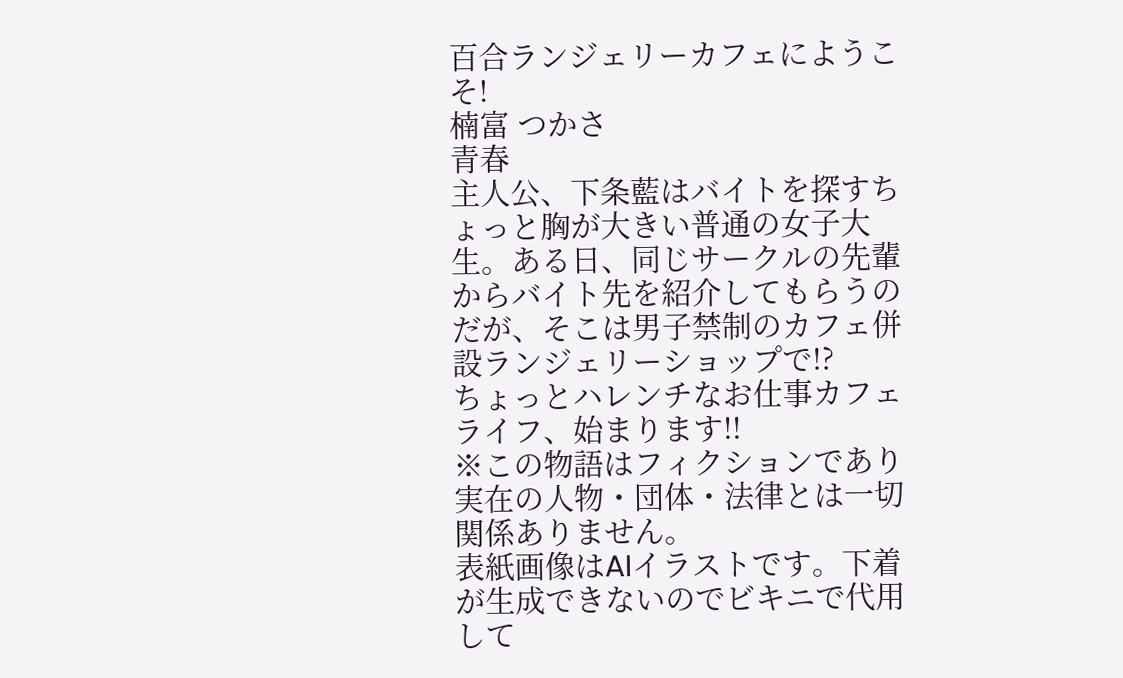百合ランジェリーカフェにようこそ!
楠富 つかさ
青春
主人公、下条藍はバイトを探すちょっと胸が大きい普通の女子大生。ある日、同じサークルの先輩からバイト先を紹介してもらうのだが、そこは男子禁制のカフェ併設ランジェリーショップで!?
ちょっとハレンチなお仕事カフェライフ、始まります!!
※この物語はフィクションであり実在の人物・団体・法律とは一切関係ありません。
表紙画像はAIイラストです。下着が生成できないのでビキニで代用して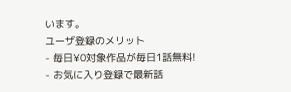います。
ユーザ登録のメリット
- 毎日¥0対象作品が毎日1話無料!
- お気に入り登録で最新話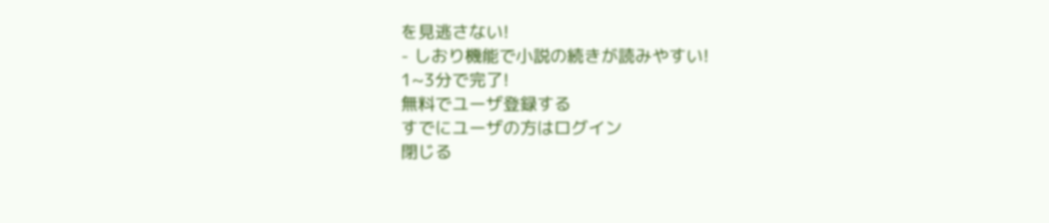を見逃さない!
- しおり機能で小説の続きが読みやすい!
1~3分で完了!
無料でユーザ登録する
すでにユーザの方はログイン
閉じる